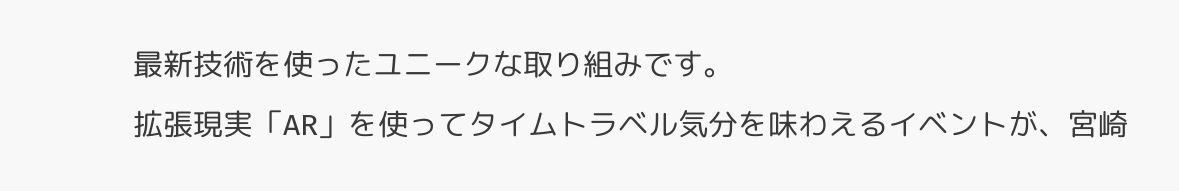最新技術を使ったユニークな取り組みです。
拡張現実「AR」を使ってタイムトラベル気分を味わえるイベントが、宮崎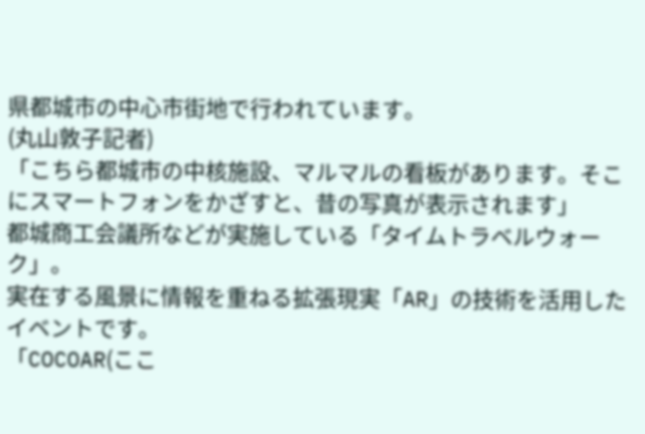県都城市の中心市街地で行われています。
(丸山敦子記者)
「こちら都城市の中核施設、マルマルの看板があります。そこにスマートフォンをかざすと、昔の写真が表示されます」
都城商工会議所などが実施している「タイムトラベルウォーク」。
実在する風景に情報を重ねる拡張現実「AR」の技術を活用したイベントです。
「COCOAR(ここ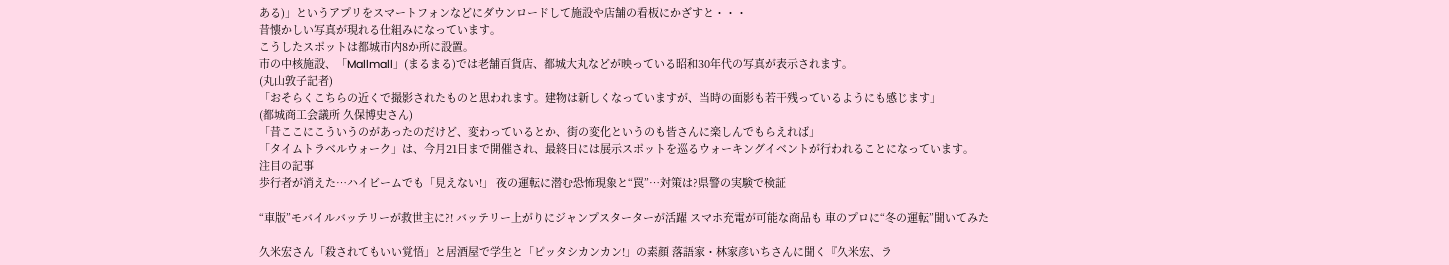ある)」というアプリをスマートフォンなどにダウンロードして施設や店舗の看板にかざすと・・・
昔懐かしい写真が現れる仕組みになっています。
こうしたスポットは都城市内8か所に設置。
市の中核施設、「Mallmall」(まるまる)では老舗百貨店、都城大丸などが映っている昭和30年代の写真が表示されます。
(丸山敦子記者)
「おそらくこちらの近くで撮影されたものと思われます。建物は新しくなっていますが、当時の面影も若干残っているようにも感じます」
(都城商工会議所 久保博史さん)
「昔ここにこういうのがあったのだけど、変わっているとか、街の変化というのも皆さんに楽しんでもらえれば」
「タイムトラベルウォーク」は、今月21日まで開催され、最終日には展示スポットを巡るウォーキングイベントが行われることになっています。
注目の記事
歩行者が消えた⋯ハイビームでも「見えない!」 夜の運転に潜む恐怖現象と“罠”⋯対策は?県警の実験で検証

“車版”モバイルバッテリーが救世主に?! バッテリー上がりにジャンプスターターが活躍 スマホ充電が可能な商品も 車のプロに“冬の運転”聞いてみた

久米宏さん「殺されてもいい覚悟」と居酒屋で学生と「ピッタシカンカン!」の素顔 落語家・林家彦いちさんに聞く『久米宏、ラ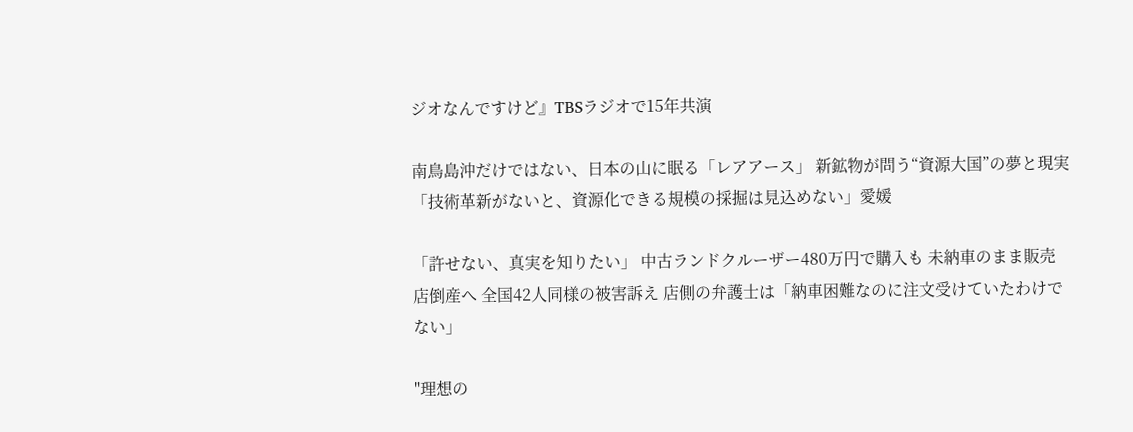ジオなんですけど』TBSラジオで15年共演

南鳥島沖だけではない、日本の山に眠る「レアアース」 新鉱物が問う“資源大国”の夢と現実「技術革新がないと、資源化できる規模の採掘は見込めない」愛媛

「許せない、真実を知りたい」 中古ランドクルーザー480万円で購入も 未納車のまま販売店倒産へ 全国42人同様の被害訴え 店側の弁護士は「納車困難なのに注文受けていたわけでない」

"理想の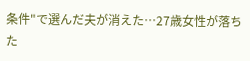条件"で選んだ夫が消えた…27歳女性が落ちた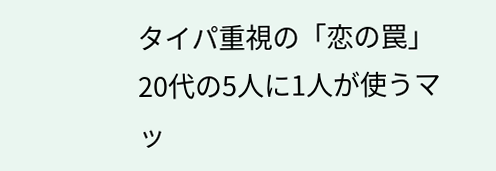タイパ重視の「恋の罠」 20代の5人に1人が使うマッ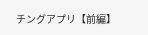チングアプリ【前編】